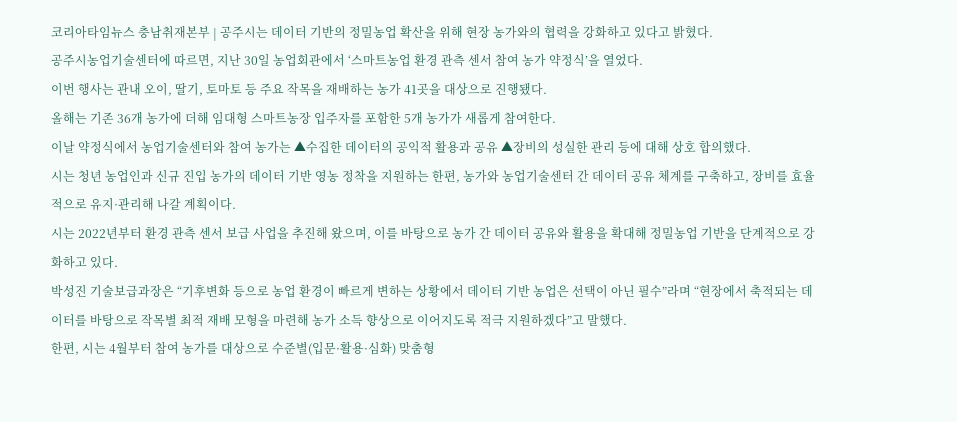코리아타임뉴스 충남취재본부 | 공주시는 데이터 기반의 정밀농업 확산을 위해 현장 농가와의 협력을 강화하고 있다고 밝혔다.
공주시농업기술센터에 따르면, 지난 30일 농업회관에서 ‘스마트농업 환경 관측 센서 참여 농가 약정식’을 열었다.
이번 행사는 관내 오이, 딸기, 토마토 등 주요 작목을 재배하는 농가 41곳을 대상으로 진행됐다.
올해는 기존 36개 농가에 더해 임대형 스마트농장 입주자를 포함한 5개 농가가 새롭게 참여한다.
이날 약정식에서 농업기술센터와 참여 농가는 ▲수집한 데이터의 공익적 활용과 공유 ▲장비의 성실한 관리 등에 대해 상호 합의했다.
시는 청년 농업인과 신규 진입 농가의 데이터 기반 영농 정착을 지원하는 한편, 농가와 농업기술센터 간 데이터 공유 체계를 구축하고, 장비를 효율적으로 유지·관리해 나갈 계획이다.
시는 2022년부터 환경 관측 센서 보급 사업을 추진해 왔으며, 이를 바탕으로 농가 간 데이터 공유와 활용을 확대해 정밀농업 기반을 단계적으로 강화하고 있다.
박성진 기술보급과장은 “기후변화 등으로 농업 환경이 빠르게 변하는 상황에서 데이터 기반 농업은 선택이 아닌 필수”라며 “현장에서 축적되는 데이터를 바탕으로 작목별 최적 재배 모형을 마련해 농가 소득 향상으로 이어지도록 적극 지원하겠다”고 말했다.
한편, 시는 4월부터 참여 농가를 대상으로 수준별(입문·활용·심화) 맞춤형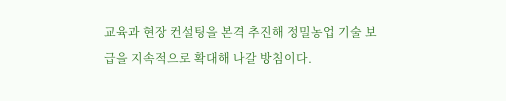교육과 현장 컨설팅을 본격 추진해 정밀농업 기술 보급을 지속적으로 확대해 나갈 방침이다.